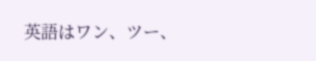英語はワン、ツー、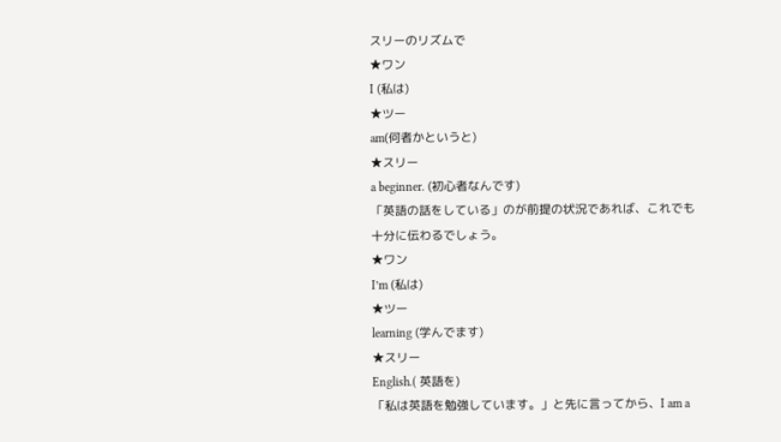スリーのリズムで
★ワン
I (私は)
★ツー
am(何者かというと)
★スリー
a beginner. (初心者なんです)
「英語の話をしている」のが前提の状況であれば、これでも十分に伝わるでしょう。
★ワン
I’m (私は)
★ツー
learning (学んでます)
★スリー
English.( 英語を)
「私は英語を勉強しています。」と先に言ってから、I am a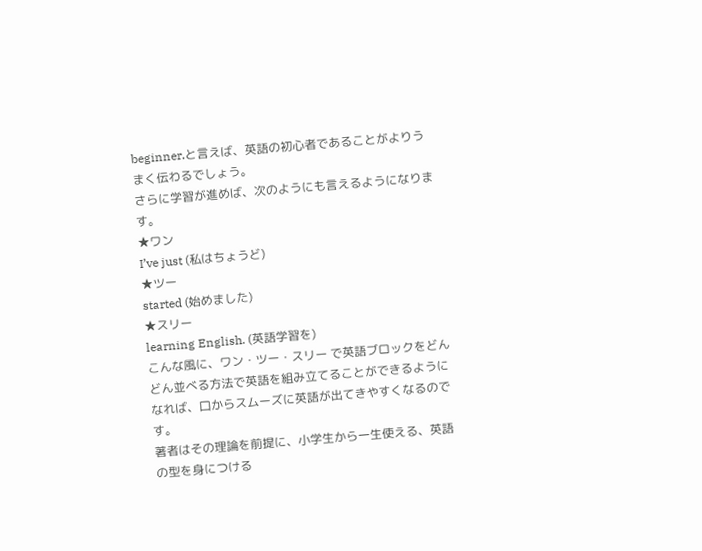beginner.と言えば、英語の初心者であることがよりうまく伝わるでしょう。
さらに学習が進めば、次のようにも言えるようになります。
★ワン
I’ve just (私はちょうど)
★ツー
started (始めました)
★スリー
learning English. (英語学習を)
こんな風に、ワン・ツー・スリー で英語ブロックをどんどん並べる方法で英語を組み立てることができるようになれば、口からスムーズに英語が出てきやすくなるのです。
著者はその理論を前提に、小学生から一生使える、英語の型を身につける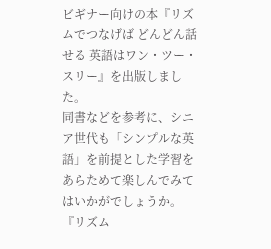ビギナー向けの本『リズムでつなげば どんどん話せる 英語はワン・ツー・スリー』を出版しました。
同書などを参考に、シニア世代も「シンプルな英語」を前提とした学習をあらためて楽しんでみてはいかがでしょうか。
『リズム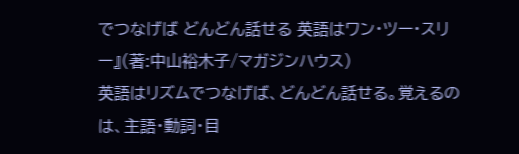でつなげば どんどん話せる 英語はワン・ツー・スリー』(著:中山裕木子/マガジンハウス)
英語はリズムでつなげば、どんどん話せる。覚えるのは、主語・動詞・目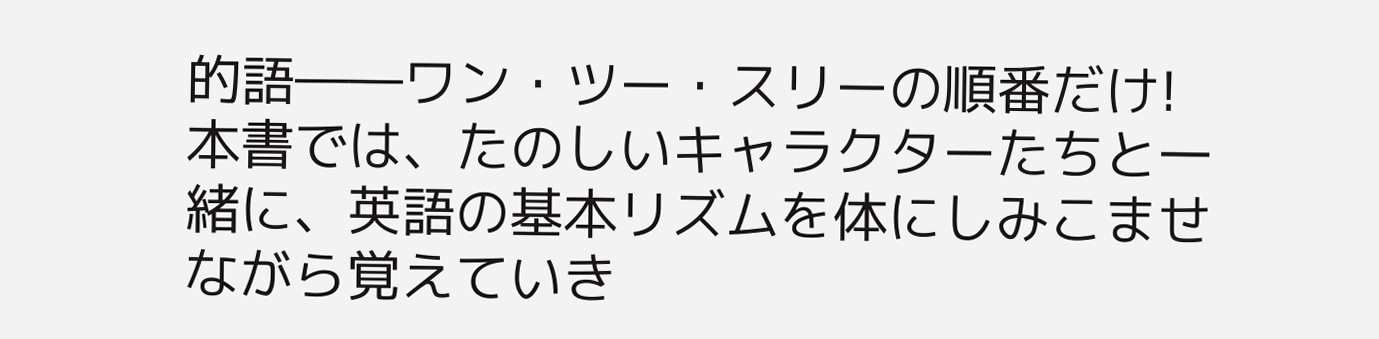的語――ワン・ツー・スリーの順番だけ!
本書では、たのしいキャラクターたちと一緒に、英語の基本リズムを体にしみこませながら覚えていき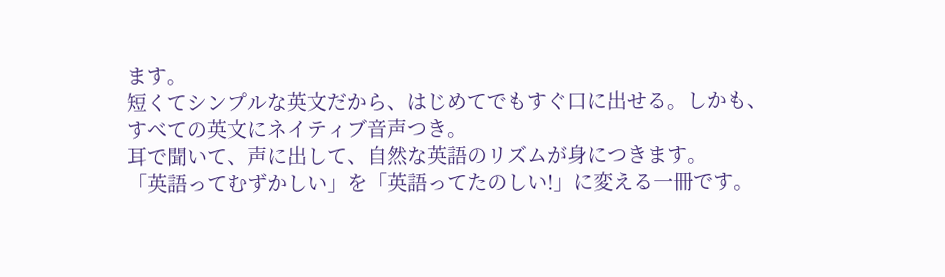ます。
短くてシンプルな英文だから、はじめてでもすぐ口に出せる。しかも、すべての英文にネイティブ音声つき。
耳で聞いて、声に出して、自然な英語のリズムが身につきます。
「英語ってむずかしい」を「英語ってたのしい!」に変える一冊です。